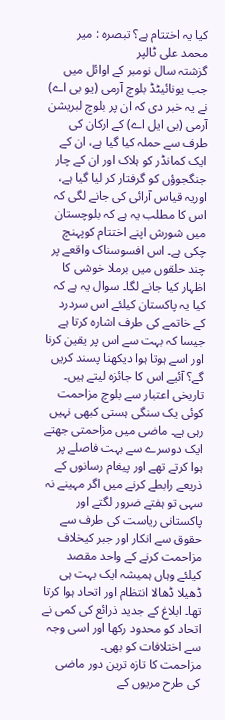کیا یہ اختتام ہے؟ تبصرہ : میر محمد علی ٹالپر
گزشتہ سال نومبر کے اوائل میں جب یونائیٹڈ بلوچ آرمی (یو بی اے) نے یہ خبر دی کہ ان پر بلوچ لبریشن آرمی (بی ایل اے) کے ارکان کی طرف سے حملہ کیا گیا ہے، ان کے ایک کمانڈر کو ہلاک اور ان کے چار جنگجوؤں کو گرفتار کر لیا گیا ہے، اوریہ قیاس آرائی کی جانے لگی کہ اس کا مطلب یہ ہے کہ بلوچستان میں شورش اپنے اختتام کوپہنچ چکی ہے۔ اس افسوسناک واقعے پر چند حلقوں میں برملا خوشی کا اظہار کیا جانے لگا۔ سوال یہ ہے کہ کیا یہ پاکستان کیلئے اس سردرد کے خاتمے کی طرف اشارہ کرتا ہے جیسا کہ بہت سے اس پر یقین کرنا اور اسے ہوتا ہوا دیکھنا پسند کریں گے؟ آئیے اس کا جائزہ لیتے ہیں۔
تاریخی اعتبار سے بلوچ مزاحمت کوئی یک سنگی ہستی کبھی نہیں رہی ہے۔ ماضی میں مزاحمتی جھتے ایک دوسرے سے بہت فاصلے پر ہوا کرتے تھے اور پیغام رسانوں کے ذریعے رابطے کرنے میں اگر مہینے نہ سہی تو ہفتے ضرور لگتے اور پاکستانی ریاست کی طرف سے حقوق سے انکار اور جبر کیخلاف مزاحمت کرنے کے واحد مقصد کیلئے وہاں ہمیشہ ایک بہت ہی ڈھیلا ڈھالا انتظام اور اتحاد ہوا کرتا تھا۔ ابلاغ کے جدید ذرائع کی کمی نے اتحاد کو محدود رکھا اور اسی وجہ سے اختلافات کو بھی۔
مزاحمت کا تازہ ترین دور ماضی کی طرح مریوں کے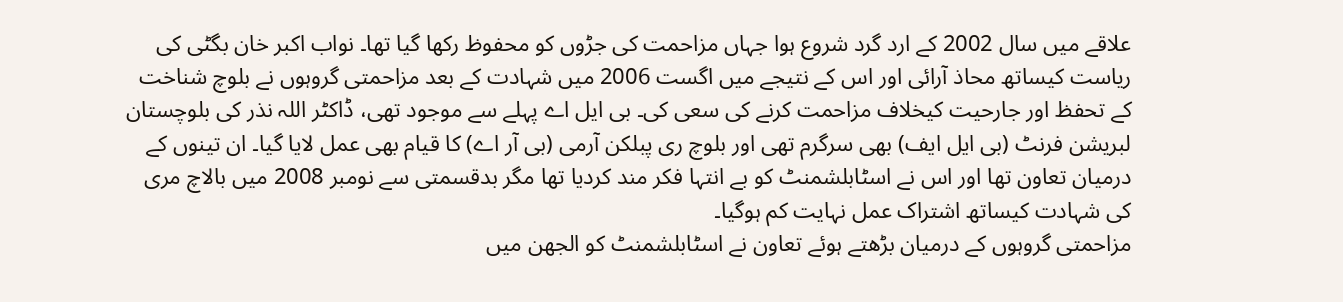علاقے میں سال 2002 کے ارد گرد شروع ہوا جہاں مزاحمت کی جڑوں کو محفوظ رکھا گیا تھا۔ نواب اکبر خان بگٹی کی ریاست کیساتھ محاذ آرائی اور اس کے نتیجے میں اگست 2006 میں شہادت کے بعد مزاحمتی گروہوں نے بلوچ شناخت کے تحفظ اور جارحیت کیخلاف مزاحمت کرنے کی سعی کی۔ بی ایل اے پہلے سے موجود تھی، ڈاکٹر اللہ نذر کی بلوچستان لبریشن فرنٹ (بی ایل ایف) بھی سرگرم تھی اور بلوچ ری پبلکن آرمی (بی آر اے) کا قیام بھی عمل لایا گیا۔ ان تینوں کے درمیان تعاون تھا اور اس نے اسٹابلشمنٹ کو بے انتہا فکر مند کردیا تھا مگر بدقسمتی سے نومبر 2008 میں بالاچ مری کی شہادت کیساتھ اشتراک عمل نہایت کم ہوگیا۔
مزاحمتی گروہوں کے درمیان بڑھتے ہوئے تعاون نے اسٹابلشمنٹ کو الجھن میں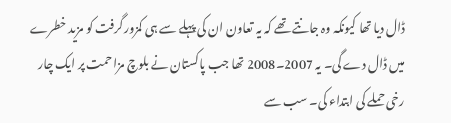ڈال دیا تھا کیونکہ وہ جانتے تھے کہ یہ تعاون ان کی پہلے سے ہی کمزور گرفت کو مزید خطرے میں ڈال دے گی۔ یہ 2007۔2008 تھا جب پاکستان نے بلوچ مزاحمت پر ایک چار رخی حملے کی ابتداء کی۔ سب سے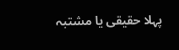پہلا حقیقی یا مشتبہ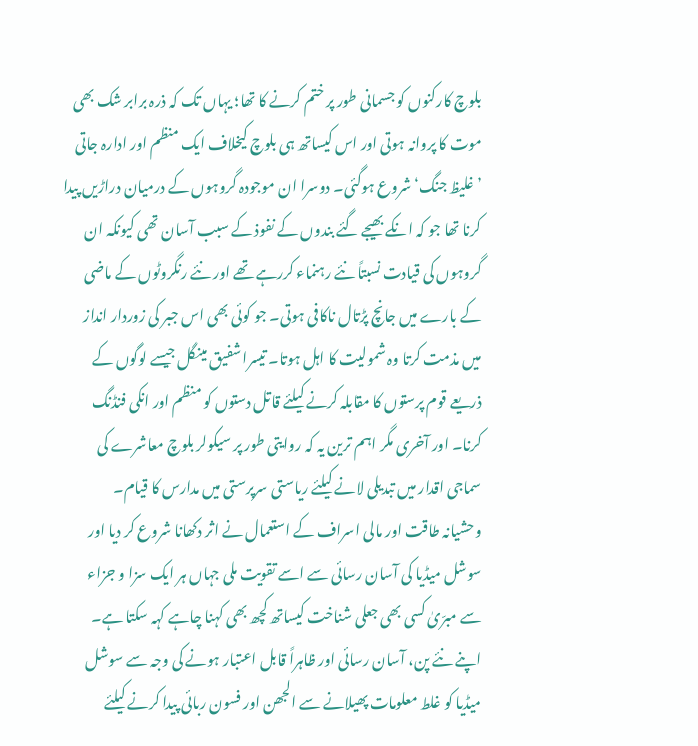بلوچ کارکنوں کو جسمانی طور پر ختم کرنے کا تھا؛ یہاں تک کہ ذرہ برابر شک بھی موت کا پروانہ ہوتی اور اس کیساتھ ہی بلوچ کیخلاف ایک منظم اور ادارہ جاتی ’غلیظ جنگ‘ شروع ہوگئی۔ دوسرا ان موجودہ گروہوں کے درمیان دراڑیں پیدا کرنا تھا جو کہ انکے بھیجے گئے بندوں کے نفوذ کے سبب آسان تھی کیونکہ ان گروہوں کی قیادت نسبتاً نئے رہنماء کررہے تھے اور نئے رنگروٹوں کے ماضی کے بارے میں جانچ پڑتال ناکافی ہوتی۔ جو کوئی بھی اس جبر کی زوردار انداز میں مذمت کرتا وہ شمولیت کا اہل ہوتا۔ تیسرا شفیق مینگل جیسے لوگوں کے ذریعے قوم پرستوں کا مقابلہ کرنے کیلئے قاتل دستوں کو منظم اور انکی فنڈنگ کرنا۔ اور آخری مگر اہم ترین یہ کہ روایتی طور پر سیکولر بلوچ معاشرے کی سماجی اقدار میں تبدیلی لانے کیلئے ریاستی سرپرستی میں مدارس کا قیام۔
وحشیانہ طاقت اور مالی اسراف کے استعمال نے اثر دکھانا شروع کر دیا اور سوشل میڈیا کی آسان رسائی سے اسے تقویت ملی جہاں ہر ایک سزا و جزاء سے مبرّیٰ کسی بھی جعلی شناخت کیساتھ کچھ بھی کہنا چاہے کہہ سکتا ہے۔ اپنے نئے پن، آسان رسائی اور ظاہراً قابل اعتبار ہونے کی وجہ سے سوشل میڈیا کو غلط معلومات پھیلانے سے الجھن اور فسون ربائی پیدا کرنے کیلئے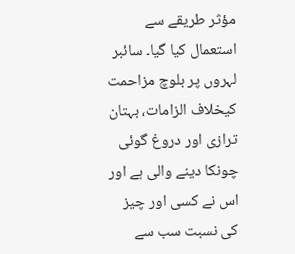مؤثر طریقے سے استعمال کیا گیا۔ سائبر لہروں پر بلوچ مزاحمت کیخلاف الزامات، بہتان ترازی اور دروغ گوئی چونکا دینے والی ہے اور اس نے کسی اور چیز کی نسبت سب سے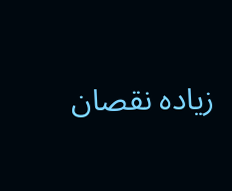زیادہ نقصان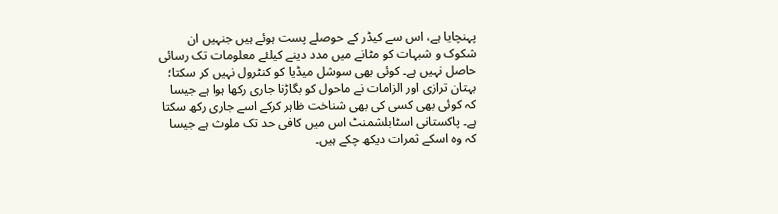پہنچایا ہے، اس سے کیڈر کے حوصلے پست ہوئے ہیں جنہیں ان شکوک و شبہات کو مٹانے میں مدد دینے کیلئے معلومات تک رسائی حاصل نہیں ہے۔ کوئی بھی سوشل میڈیا کو کنٹرول نہیں کر سکتا؛ بہتان ترازی اور الزامات نے ماحول کو بگاڑنا جاری رکھا ہوا ہے جیسا کہ کوئی بھی کسی کی بھی شناخت ظاہر کرکے اسے جاری رکھ سکتا ہے۔ پاکستانی اسٹابلشمنٹ اس میں کافی حد تک ملوث ہے جیسا کہ وہ اسکے ثمرات دیکھ چکے ہیں۔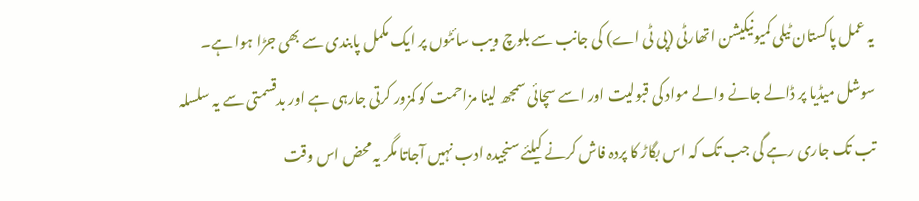یہ عمل پاکستان ٹیلی کمیونیکیشن اتھارٹی (پی ٹی اے) کی جانب سے بلوچ ویب سائٹوں پر ایک مکمل پابندی سے بھی جڑا ہوا ہے۔ سوشل میڈیا پر ڈالے جانے والے مواد کی قبولیت اور اسے سچائی سمجھ لینا مزاحمت کو کمزور کرتی جارہی ہے اور بدقسمتی سے یہ سلسلہ تب تک جاری رہے گی جب تک کہ اس بگاڑ کا پردہ فاش کرنے کیلئے سنجیدہ ادب نہیں آجاتا مگر یہ محض اس وقت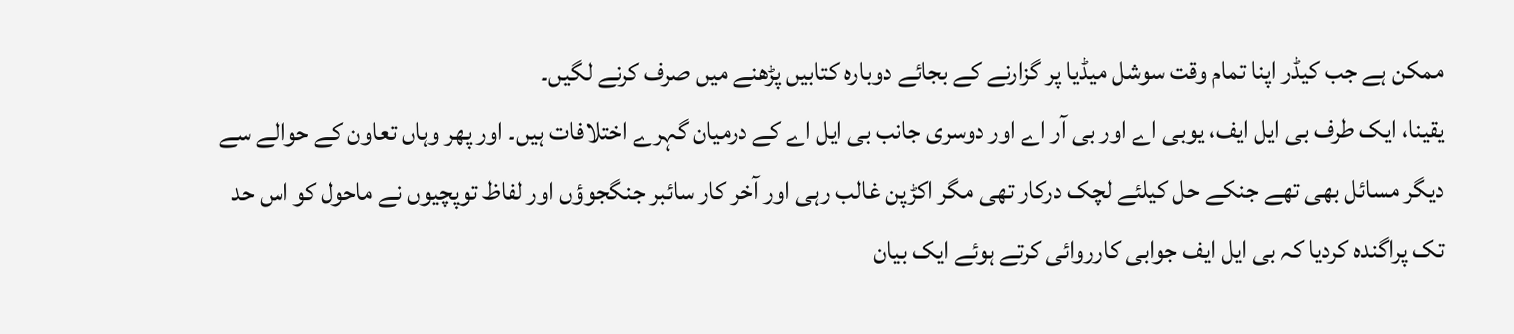ممکن ہے جب کیڈر اپنا تمام وقت سوشل میڈیا پر گزارنے کے بجائے دوبارہ کتابیں پڑھنے میں صرف کرنے لگیں۔
یقینا، ایک طرف بی ایل ایف، یوبی اے اور بی آر اے اور دوسری جانب بی ایل اے کے درمیان گہرے اختلافات ہیں۔ اور پھر وہاں تعاون کے حوالے سے دیگر مسائل بھی تھے جنکے حل کیلئے لچک درکار تھی مگر اکڑپن غالب رہی اور آخر کار سائبر جنگجوؤں اور لفاظ توپچیوں نے ماحول کو اس حد تک پراگندہ کردیا کہ بی ایل ایف جوابی کارروائی کرتے ہوئے ایک بیان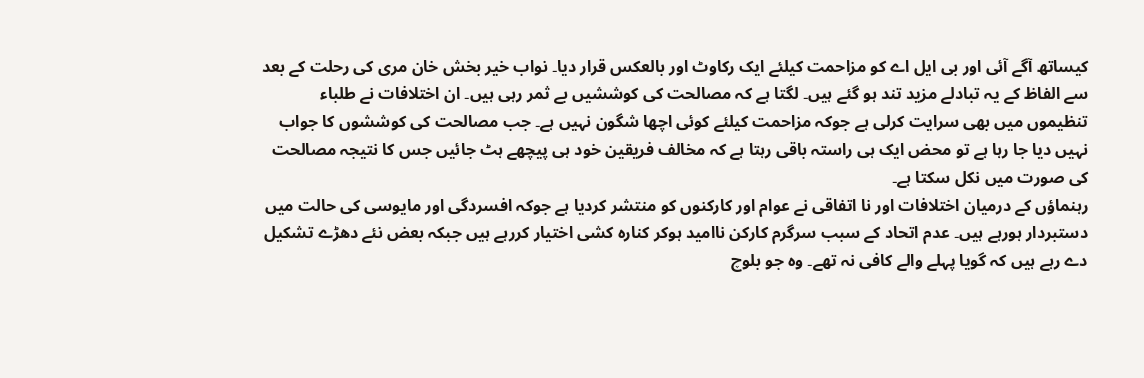کیساتھ آگے آئی اور بی ایل اے کو مزاحمت کیلئے ایک رکاوٹ اور بالعکس قرار دیا۔ نواب خیر بخش خان مری کی رحلت کے بعد سے الفاظ کے یہ تبادلے مزید تند ہو گئے ہیں۔ لگتا ہے کہ مصالحت کی کوششیں بے ثمر رہی ہیں۔ ان اختلافات نے طلباء تنظیموں میں بھی سرایت کرلی ہے جوکہ مزاحمت کیلئے کوئی اچھا شگون نہیں ہے۔ جب مصالحت کی کوششوں کا جواب نہیں دیا جا رہا ہے تو محض ایک ہی راستہ باقی رہتا ہے کہ مخالف فریقین خود ہی پیچھے ہٹ جائیں جس کا نتیجہ مصالحت کی صورت میں نکل سکتا ہے۔
رہنماؤں کے درمیان اختلافات اور نا اتفاقی نے عوام اور کارکنوں کو منتشر کردیا ہے جوکہ افسردگی اور مایوسی کی حالت میں دستبردار ہورہے ہیں۔ عدم اتحاد کے سبب سرگرم کارکن ناامید ہوکر کنارہ کشی اختیار کررہے ہیں جبکہ بعض نئے دھڑے تشکیل دے رہے ہیں کہ گویا پہلے والے کافی نہ تھے۔ وہ جو بلوچ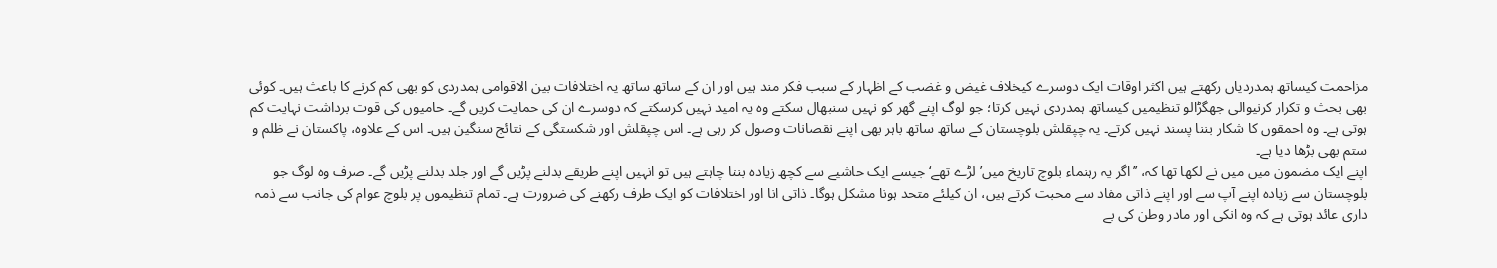مزاحمت کیساتھ ہمدردیاں رکھتے ہیں اکثر اوقات ایک دوسرے کیخلاف غیض و غضب کے اظہار کے سبب فکر مند ہیں اور ان کے ساتھ ساتھ یہ اختلافات بین الاقوامی ہمدردی کو بھی کم کرنے کا باعث ہیں۔ کوئی بھی بحث و تکرار کرنیوالی جھگڑالو تنظیمیں کیساتھ ہمدردی نہیں کرتا؛ جو لوگ اپنے گھر کو نہیں سنبھال سکتے وہ یہ امید نہیں کرسکتے کہ دوسرے ان کی حمایت کریں گے۔ حامیوں کی قوت برداشت نہایت کم ہوتی ہے۔ وہ احمقوں کا شکار بننا پسند نہیں کرتے۔ یہ چپقلش بلوچستان کے ساتھ ساتھ باہر بھی اپنے نقصانات وصول کر رہی ہے۔ اس چپقلش اور شکستگی کے نتائج سنگین ہیں۔ اس کے علاوہ، پاکستان نے ظلم و ستم بھی بڑھا دیا ہے۔
اپنے ایک مضمون میں میں نے لکھا تھا کہ، ’’اگر یہ رہنماء بلوچ تاریخ میں’لڑے تھے‘ جیسے ایک حاشیے سے کچھ زیادہ بننا چاہتے ہیں تو انہیں اپنے طریقے بدلنے پڑیں گے اور جلد بدلنے پڑیں گے۔ صرف وہ لوگ جو بلوچستان سے زیادہ اپنے آپ سے اور اپنے ذاتی مفاد سے محبت کرتے ہیں، ان کیلئے متحد ہونا مشکل ہوگا۔ ذاتی انا اور اختلافات کو ایک طرف رکھنے کی ضرورت ہے۔ تمام تنظیموں پر بلوچ عوام کی جانب سے ذمہ داری عائد ہوتی ہے کہ وہ انکی اور مادر وطن کی بے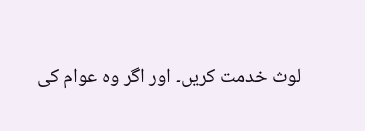لوث خدمت کریں۔ اور اگر وہ عوام کی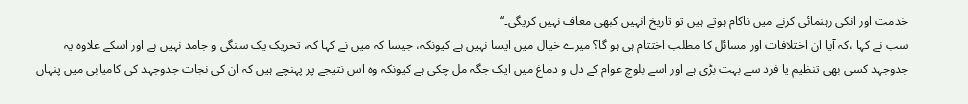خدمت اور انکی رہنمائی کرنے میں ناکام ہوتے ہیں تو تاریخ انہیں کبھی معاف نہیں کریگی۔‘‘
سب نے کہا ،کہ آیا ان اختلافات اور مسائل کا مطلب اختتام ہی ہو گا؟ میرے خیال میں ایسا نہیں ہے کیونکہ، جیسا کہ میں نے کہا کہ، تحریک یک سنگی و جامد نہیں ہے اور اسکے علاوہ یہ جدوجہد کسی بھی تنظیم یا فرد سے بہت بڑی ہے اور اسے بلوچ عوام کے دل و دماغ میں ایک جگہ مل چکی ہے کیونکہ وہ اس نتیجے پر پہنچے ہیں کہ ان کی نجات جدوجہد کی کامیابی میں پنہاں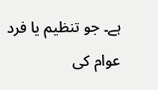ہے۔ جو تنظیم یا فرد عوام کی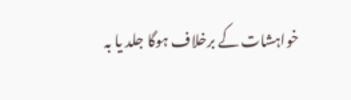خواہشات کے برخلاف ہوگا جلد یا بہ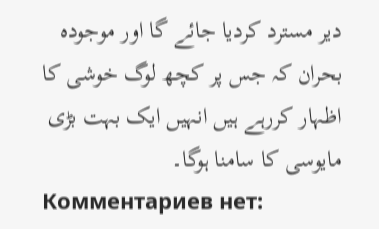دیر مسترد کردیا جائے گا اور موجودہ بحران کہ جس پر کچھ لوگ خوشی کا اظہار کررہے ہیں انہیں ایک بہت بڑی مایوسی کا سامنا ہوگا۔
Комментариев нет: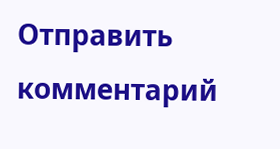Отправить комментарий